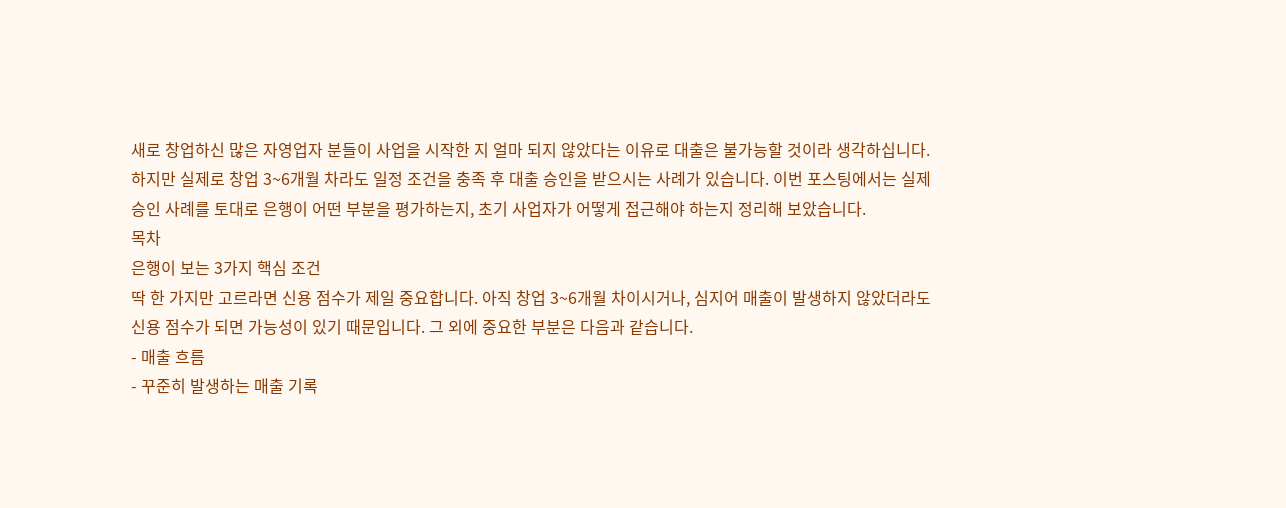새로 창업하신 많은 자영업자 분들이 사업을 시작한 지 얼마 되지 않았다는 이유로 대출은 불가능할 것이라 생각하십니다. 하지만 실제로 창업 3~6개월 차라도 일정 조건을 충족 후 대출 승인을 받으시는 사례가 있습니다. 이번 포스팅에서는 실제 승인 사례를 토대로 은행이 어떤 부분을 평가하는지, 초기 사업자가 어떻게 접근해야 하는지 정리해 보았습니다.
목차
은행이 보는 3가지 핵심 조건
딱 한 가지만 고르라면 신용 점수가 제일 중요합니다. 아직 창업 3~6개월 차이시거나, 심지어 매출이 발생하지 않았더라도 신용 점수가 되면 가능성이 있기 때문입니다. 그 외에 중요한 부분은 다음과 같습니다.
- 매출 흐름
- 꾸준히 발생하는 매출 기록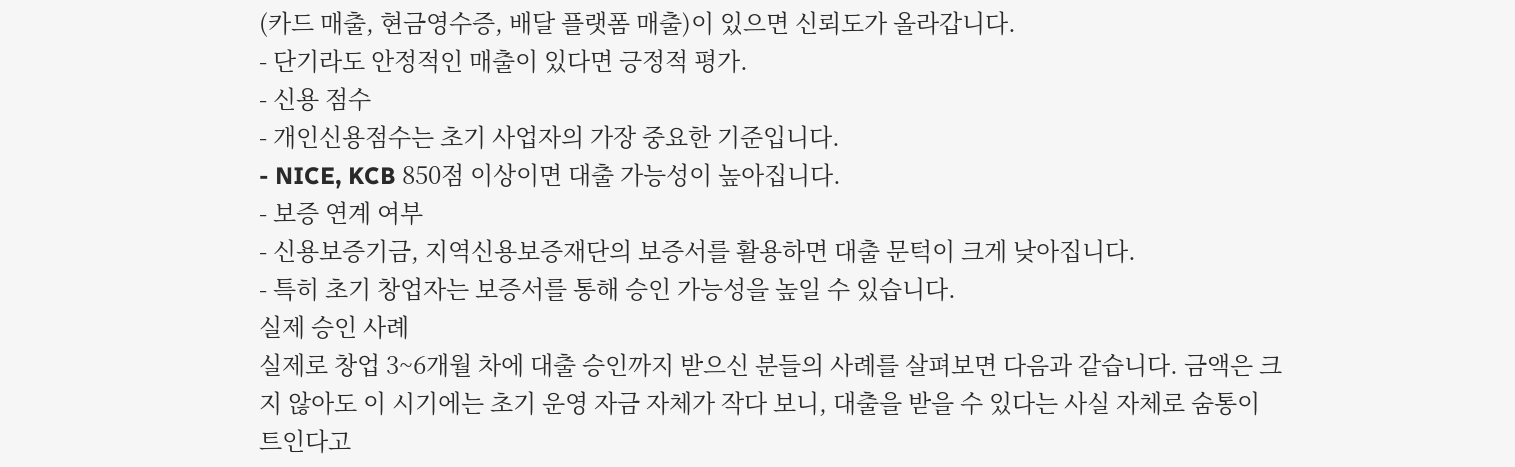(카드 매출, 현금영수증, 배달 플랫폼 매출)이 있으면 신뢰도가 올라갑니다.
- 단기라도 안정적인 매출이 있다면 긍정적 평가.
- 신용 점수
- 개인신용점수는 초기 사업자의 가장 중요한 기준입니다.
- NICE, KCB 850점 이상이면 대출 가능성이 높아집니다.
- 보증 연계 여부
- 신용보증기금, 지역신용보증재단의 보증서를 활용하면 대출 문턱이 크게 낮아집니다.
- 특히 초기 창업자는 보증서를 통해 승인 가능성을 높일 수 있습니다.
실제 승인 사례
실제로 창업 3~6개월 차에 대출 승인까지 받으신 분들의 사례를 살펴보면 다음과 같습니다. 금액은 크지 않아도 이 시기에는 초기 운영 자금 자체가 작다 보니, 대출을 받을 수 있다는 사실 자체로 숨통이 트인다고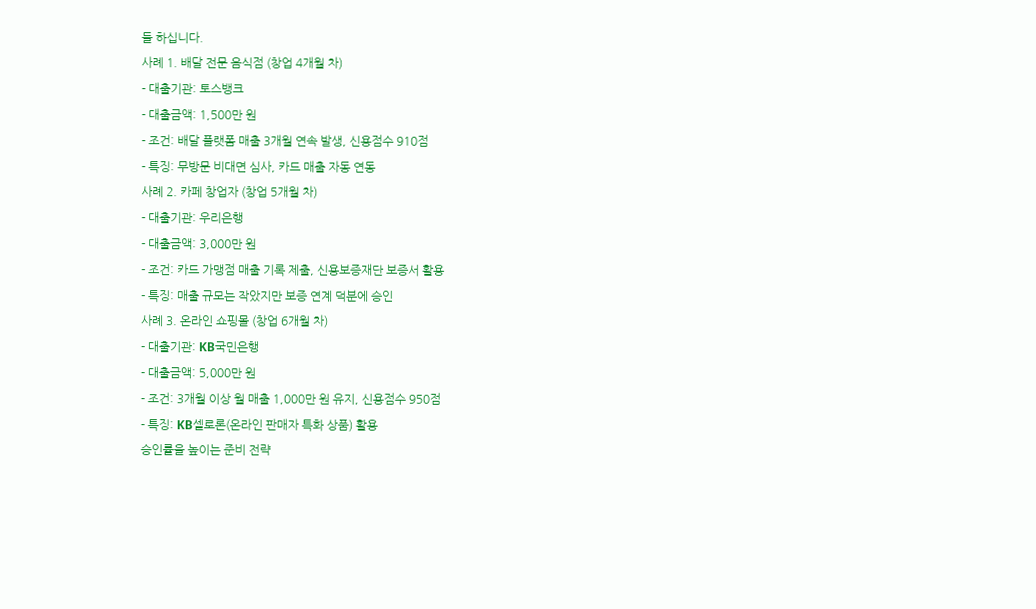들 하십니다.
사례 1. 배달 전문 음식점 (창업 4개월 차)
- 대출기관: 토스뱅크
- 대출금액: 1,500만 원
- 조건: 배달 플랫폼 매출 3개월 연속 발생, 신용점수 910점
- 특징: 무방문 비대면 심사, 카드 매출 자동 연동
사례 2. 카페 창업자 (창업 5개월 차)
- 대출기관: 우리은행
- 대출금액: 3,000만 원
- 조건: 카드 가맹점 매출 기록 제출, 신용보증재단 보증서 활용
- 특징: 매출 규모는 작았지만 보증 연계 덕분에 승인
사례 3. 온라인 쇼핑몰 (창업 6개월 차)
- 대출기관: KB국민은행
- 대출금액: 5,000만 원
- 조건: 3개월 이상 월 매출 1,000만 원 유지, 신용점수 950점
- 특징: KB셀로론(온라인 판매자 특화 상품) 활용
승인률을 높이는 준비 전략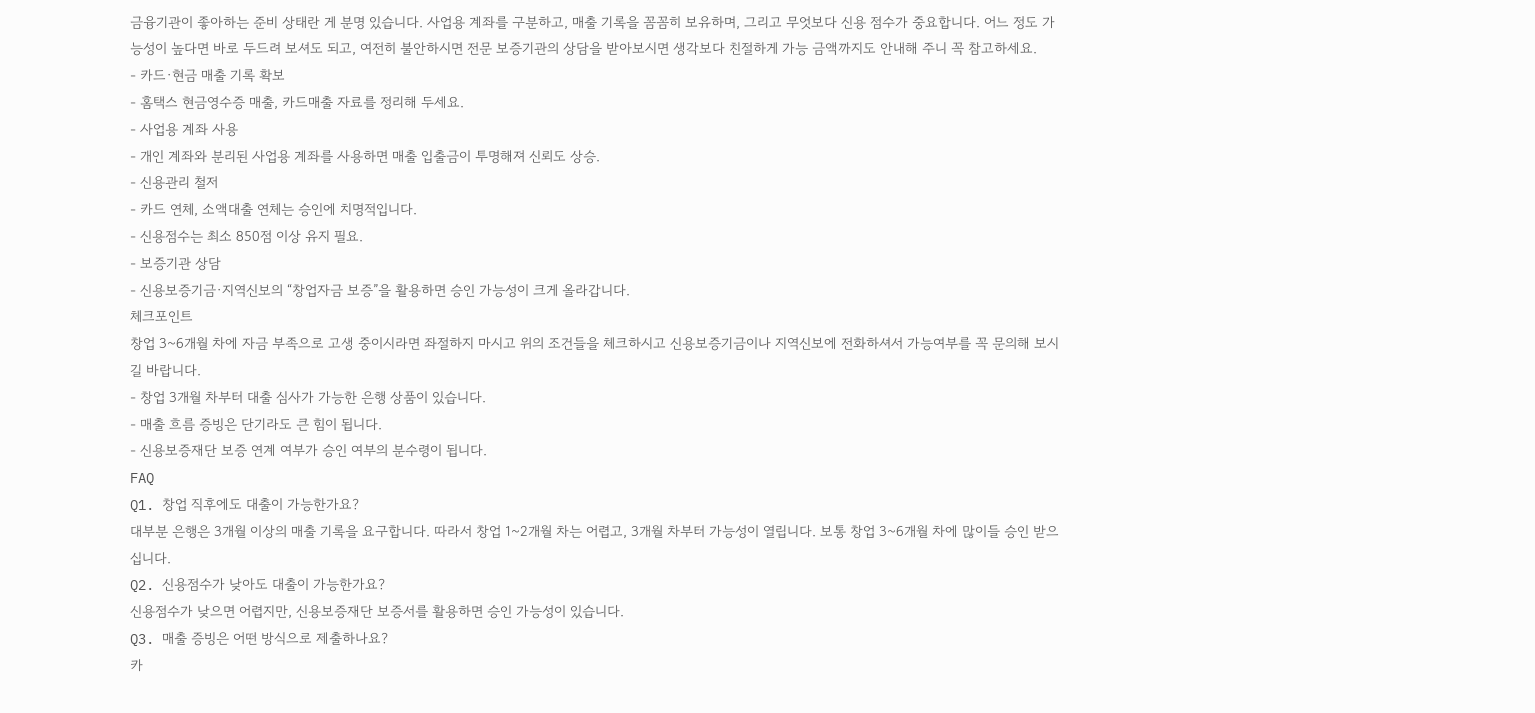금융기관이 좋아하는 준비 상태란 게 분명 있습니다. 사업용 계좌를 구분하고, 매출 기록을 꼼꼼히 보유하며, 그리고 무엇보다 신용 점수가 중요합니다. 어느 정도 가능성이 높다면 바로 두드려 보셔도 되고, 여전히 불안하시면 전문 보증기관의 상담을 받아보시면 생각보다 친절하게 가능 금액까지도 안내해 주니 꼭 참고하세요.
- 카드·현금 매출 기록 확보
- 홈택스 현금영수증 매출, 카드매출 자료를 정리해 두세요.
- 사업용 계좌 사용
- 개인 계좌와 분리된 사업용 계좌를 사용하면 매출 입출금이 투명해져 신뢰도 상승.
- 신용관리 철저
- 카드 연체, 소액대출 연체는 승인에 치명적입니다.
- 신용점수는 최소 850점 이상 유지 필요.
- 보증기관 상담
- 신용보증기금·지역신보의 “창업자금 보증”을 활용하면 승인 가능성이 크게 올라갑니다.
체크포인트
창업 3~6개월 차에 자금 부족으로 고생 중이시라면 좌절하지 마시고 위의 조건들을 체크하시고 신용보증기금이나 지역신보에 전화하셔서 가능여부를 꼭 문의해 보시길 바랍니다.
- 창업 3개월 차부터 대출 심사가 가능한 은행 상품이 있습니다.
- 매출 흐름 증빙은 단기라도 큰 힘이 됩니다.
- 신용보증재단 보증 연계 여부가 승인 여부의 분수령이 됩니다.
FAQ
Q1. 창업 직후에도 대출이 가능한가요?
대부분 은행은 3개월 이상의 매출 기록을 요구합니다. 따라서 창업 1~2개월 차는 어렵고, 3개월 차부터 가능성이 열립니다. 보통 창업 3~6개월 차에 많이들 승인 받으십니다.
Q2. 신용점수가 낮아도 대출이 가능한가요?
신용점수가 낮으면 어렵지만, 신용보증재단 보증서를 활용하면 승인 가능성이 있습니다.
Q3. 매출 증빙은 어떤 방식으로 제출하나요?
카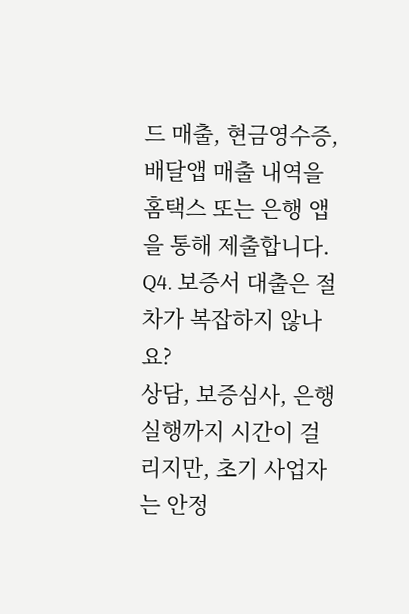드 매출, 현금영수증, 배달앱 매출 내역을 홈택스 또는 은행 앱을 통해 제출합니다.
Q4. 보증서 대출은 절차가 복잡하지 않나요?
상담, 보증심사, 은행 실행까지 시간이 걸리지만, 초기 사업자는 안정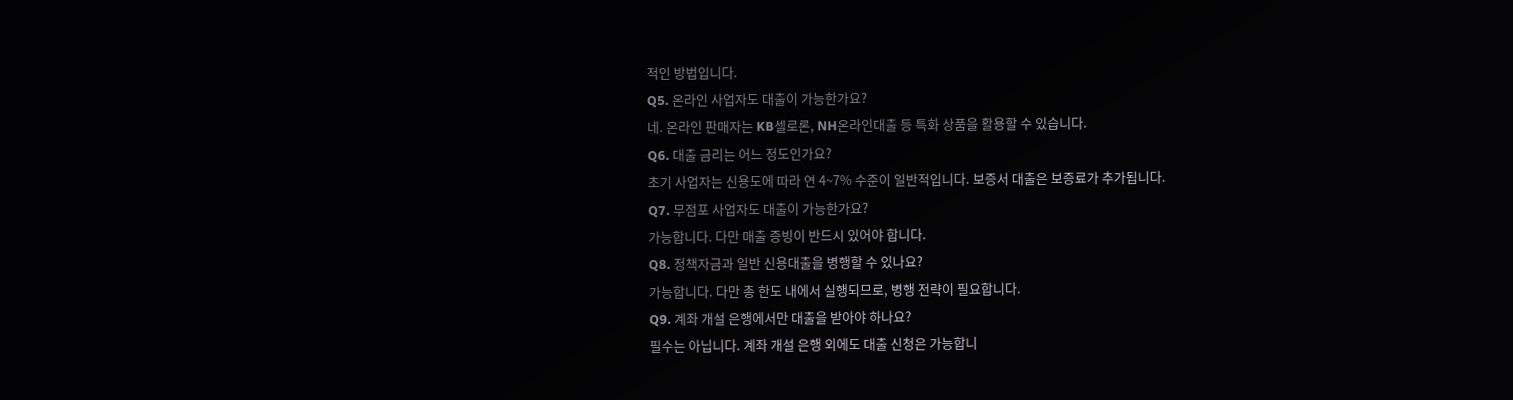적인 방법입니다.
Q5. 온라인 사업자도 대출이 가능한가요?
네. 온라인 판매자는 KB셀로론, NH온라인대출 등 특화 상품을 활용할 수 있습니다.
Q6. 대출 금리는 어느 정도인가요?
초기 사업자는 신용도에 따라 연 4~7% 수준이 일반적입니다. 보증서 대출은 보증료가 추가됩니다.
Q7. 무점포 사업자도 대출이 가능한가요?
가능합니다. 다만 매출 증빙이 반드시 있어야 합니다.
Q8. 정책자금과 일반 신용대출을 병행할 수 있나요?
가능합니다. 다만 총 한도 내에서 실행되므로, 병행 전략이 필요합니다.
Q9. 계좌 개설 은행에서만 대출을 받아야 하나요?
필수는 아닙니다. 계좌 개설 은행 외에도 대출 신청은 가능합니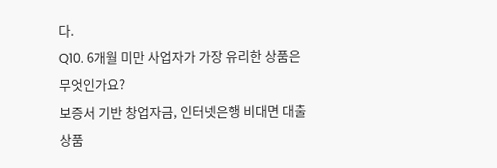다.
Q10. 6개월 미만 사업자가 가장 유리한 상품은 무엇인가요?
보증서 기반 창업자금, 인터넷은행 비대면 대출 상품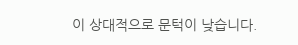이 상대적으로 문턱이 낮습니다.